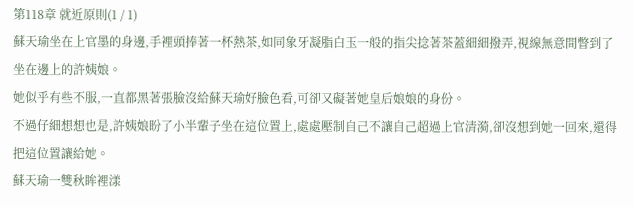第118章 就近原則(1 / 1)
蘇天瑜坐在上官墨的身邊,手裡頭捧著一杯熱茶,如同象牙凝脂白玉一般的指尖捻著茶蓋細細撥弄,視線無意間瞥到了坐在邊上的許姨娘。
她似乎有些不服,一直都黑著張臉沒給蘇天瑜好臉色看,可卻又礙著她皇后娘娘的身份。
不過仔細想想也是,許姨娘盼了小半輩子坐在這位置上,處處壓制自己不讓自己超過上官清漪,卻沒想到她一回來,還得把這位置讓給她。
蘇天瑜一雙秋眸裡漾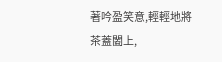著吟盈笑意,輕輕地將茶蓋闔上,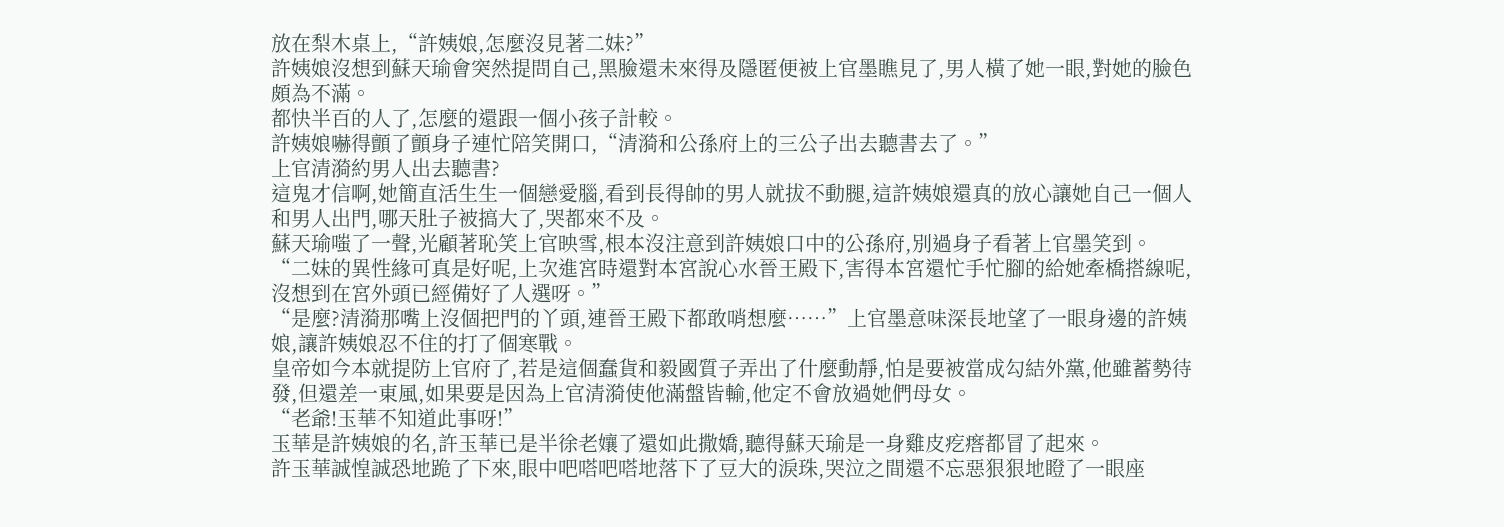放在梨木桌上,“許姨娘,怎麼沒見著二妹?”
許姨娘沒想到蘇天瑜會突然提問自己,黑臉還未來得及隱匿便被上官墨瞧見了,男人橫了她一眼,對她的臉色頗為不滿。
都快半百的人了,怎麼的還跟一個小孩子計較。
許姨娘嚇得顫了顫身子連忙陪笑開口,“清漪和公孫府上的三公子出去聽書去了。”
上官清漪約男人出去聽書?
這鬼才信啊,她簡直活生生一個戀愛腦,看到長得帥的男人就拔不動腿,這許姨娘還真的放心讓她自己一個人和男人出門,哪天肚子被搞大了,哭都來不及。
蘇天瑜嗤了一聲,光顧著恥笑上官映雪,根本沒注意到許姨娘口中的公孫府,別過身子看著上官墨笑到。
“二妹的異性緣可真是好呢,上次進宮時還對本宮說心水晉王殿下,害得本宮還忙手忙腳的給她牽橋搭線呢,沒想到在宮外頭已經備好了人選呀。”
“是麼?清漪那嘴上沒個把門的丫頭,連晉王殿下都敢哨想麼……”上官墨意味深長地望了一眼身邊的許姨娘,讓許姨娘忍不住的打了個寒戰。
皇帝如今本就提防上官府了,若是這個蠢貨和毅國質子弄出了什麼動靜,怕是要被當成勾結外黨,他雖蓄勢待發,但還差一東風,如果要是因為上官清漪使他滿盤皆輸,他定不會放過她們母女。
“老爺!玉華不知道此事呀!”
玉華是許姨娘的名,許玉華已是半徐老孃了還如此撒嬌,聽得蘇天瑜是一身雞皮疙瘩都冒了起來。
許玉華誠惶誠恐地跪了下來,眼中吧嗒吧嗒地落下了豆大的淚珠,哭泣之間還不忘惡狠狠地瞪了一眼座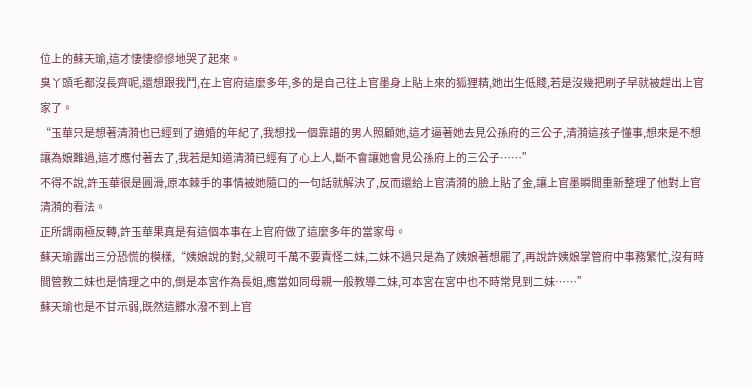位上的蘇天瑜,這才悽悽慘慘地哭了起來。
臭丫頭毛都沒長齊呢,還想跟我鬥,在上官府這麼多年,多的是自己往上官墨身上貼上來的狐狸精,她出生低賤,若是沒幾把刷子早就被趕出上官家了。
“玉華只是想著清漪也已經到了適婚的年紀了,我想找一個靠譜的男人照顧她,這才逼著她去見公孫府的三公子,清漪這孩子懂事,想來是不想讓為娘難過,這才應付著去了,我若是知道清漪已經有了心上人,斷不會讓她會見公孫府上的三公子……”
不得不說,許玉華很是圓滑,原本棘手的事情被她隨口的一句話就解決了,反而還給上官清漪的臉上貼了金,讓上官墨瞬間重新整理了他對上官清漪的看法。
正所謂兩極反轉,許玉華果真是有這個本事在上官府做了這麼多年的當家母。
蘇天瑜露出三分恐慌的模樣,“姨娘說的對,父親可千萬不要責怪二妹,二妹不過只是為了姨娘著想罷了,再說許姨娘掌管府中事務繁忙,沒有時間管教二妹也是情理之中的,倒是本宮作為長姐,應當如同母親一般教導二妹,可本宮在宮中也不時常見到二妹……”
蘇天瑜也是不甘示弱,既然這髒水潑不到上官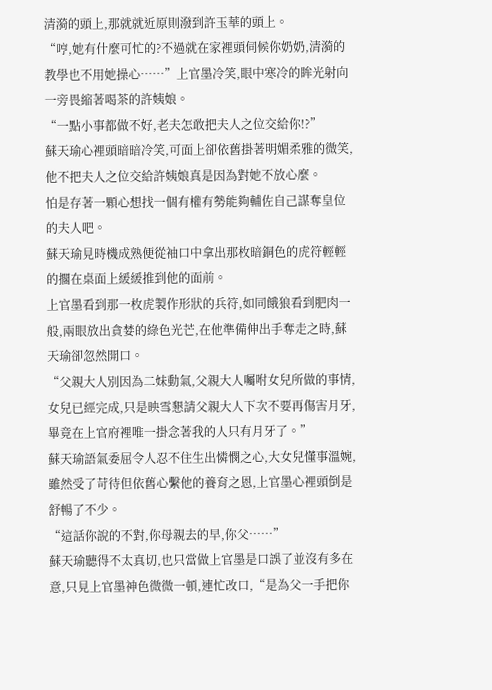清漪的頭上,那就就近原則潑到許玉華的頭上。
“哼,她有什麼可忙的?不過就在家裡頭伺候你奶奶,清漪的教學也不用她操心……”上官墨冷笑,眼中寒冷的眸光射向一旁畏縮著喝茶的許姨娘。
“一點小事都做不好,老夫怎敢把夫人之位交給你!?”
蘇天瑜心裡頭暗暗冷笑,可面上卻依舊掛著明媚柔雅的微笑,他不把夫人之位交給許姨娘真是因為對她不放心麼。
怕是存著一顆心想找一個有權有勢能夠輔佐自己謀奪皇位的夫人吧。
蘇天瑜見時機成熟便從袖口中拿出那枚暗銅色的虎符輕輕的擱在桌面上緩緩推到他的面前。
上官墨看到那一枚虎製作形狀的兵符,如同餓狼看到肥肉一般,兩眼放出貪婪的綠色光芒,在他準備伸出手奪走之時,蘇天瑜卻忽然開口。
“父親大人別因為二妹動氣,父親大人囑咐女兒所做的事情,女兒已經完成,只是映雪懇請父親大人下次不要再傷害月牙,畢竟在上官府裡唯一掛念著我的人只有月牙了。”
蘇天瑜語氣委屈令人忍不住生出憐憫之心,大女兒懂事溫婉,雖然受了苛待但依舊心繫他的養育之恩,上官墨心裡頭倒是舒暢了不少。
“這話你說的不對,你母親去的早,你父……”
蘇天瑜聽得不太真切,也只當做上官墨是口誤了並沒有多在意,只見上官墨神色微微一頓,連忙改口,“是為父一手把你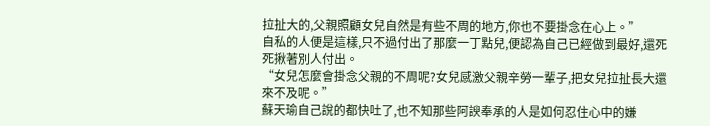拉扯大的,父親照顧女兒自然是有些不周的地方,你也不要掛念在心上。”
自私的人便是這樣,只不過付出了那麼一丁點兒,便認為自己已經做到最好,還死死揪著別人付出。
“女兒怎麼會掛念父親的不周呢?女兒感激父親辛勞一輩子,把女兒拉扯長大還來不及呢。”
蘇天瑜自己說的都快吐了,也不知那些阿諛奉承的人是如何忍住心中的嫌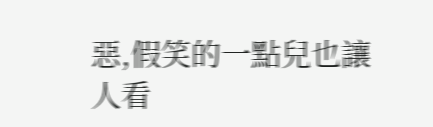惡,假笑的一點兒也讓人看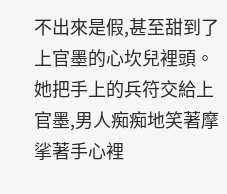不出來是假,甚至甜到了上官墨的心坎兒裡頭。
她把手上的兵符交給上官墨,男人痴痴地笑著摩挲著手心裡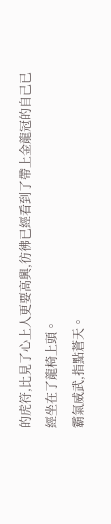的虎符,比見了心上人更要高興,彷彿已經看到了帶上金龍冠的自己已經坐在了龍椅上頭。
霸氣威武,指點蒼天。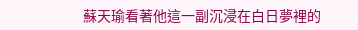蘇天瑜看著他這一副沉浸在白日夢裡的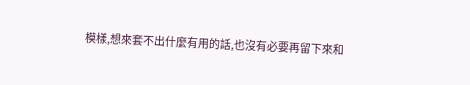模樣,想來套不出什麼有用的話,也沒有必要再留下來和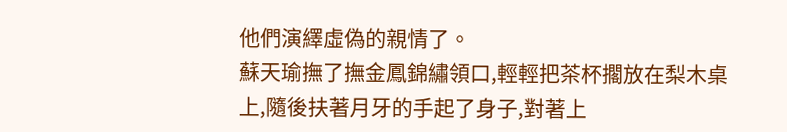他們演繹虛偽的親情了。
蘇天瑜撫了撫金鳳錦繡領口,輕輕把茶杯擱放在梨木桌上,隨後扶著月牙的手起了身子,對著上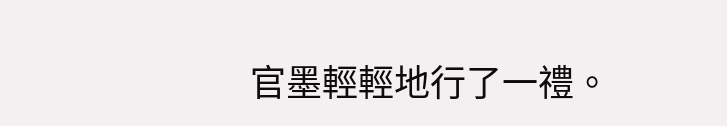官墨輕輕地行了一禮。